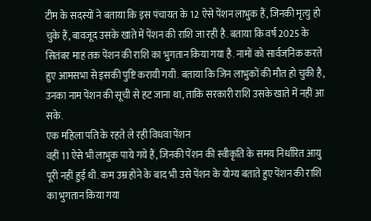टीम के सदस्यों ने बताया कि इस पंचायत के 12 ऐसे पेंशन लाभुक हैं, जिनकी मृत्यु हो चुके हैं, बावजूद उसके खाते में पेंशन की राशि जा रही है. बताया कि वर्ष 2025 के सितंबर माह तक पेंशन की राशि का भुगतान किया गया है. नामों को सार्वजनिक करते हुए आमसभा से इसकी पुष्टि करायी गयी. बताया कि जिन लाभुकों की मौत हो चुकी है, उनका नाम पेंशन की सूची से हट जाना था, ताकि सरकारी राशि उसके खाते में नहीं आ सके.
एक महिला पति के रहते ले रही विधवा पेंशन
वहीं 11 ऐसे भी लाभुक पाये गये हैं, जिनकी पेंशन की स्वीकृति के समय निर्धारित आयु पूरी नहीं हुई थी. कम उम्र होने के बाद भी उसे पेंशन के योग्य बताते हुए पेंशन की राशि का भुगतान किया गया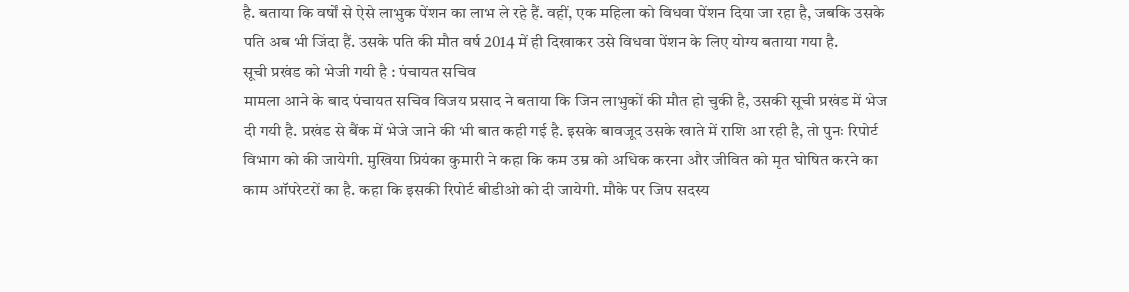है. बताया कि वर्षों से ऐसे लाभुक पेंशन का लाभ ले रहे हैं. वहीं, एक महिला को विधवा पेंशन दिया जा रहा है, जबकि उसके पति अब भी जिंदा हैं. उसके पति की मौत वर्ष 2014 में ही दिखाकर उसे विधवा पेंशन के लिए योग्य बताया गया है.
सूची प्रखंड को भेजी गयी है : पंचायत सचिव
मामला आने के बाद पंचायत सचिव विजय प्रसाद ने बताया कि जिन लाभुकों की मौत हो चुकी है, उसकी सूची प्रखंड में भेज दी गयी है. प्रखंड से बैंक में भेजे जाने की भी बात कही गई है. इसके बावजूद उसके खाते में राशि आ रही है, तो पुनः रिपोर्ट विभाग को की जायेगी. मुखिया प्रियंका कुमारी ने कहा कि कम उम्र को अधिक करना और जीवित को मृत घोषित करने का काम ऑपरेटरों का है. कहा कि इसकी रिपोर्ट बीडीओ को दी जायेगी. मौके पर जिप सदस्य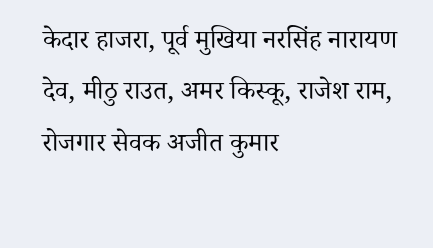केदार हाजरा, पूर्व मुखिया नरसिंह नारायण देव, मीठु राउत, अमर किस्कू, राजेश राम, रोजगार सेवक अजीत कुमार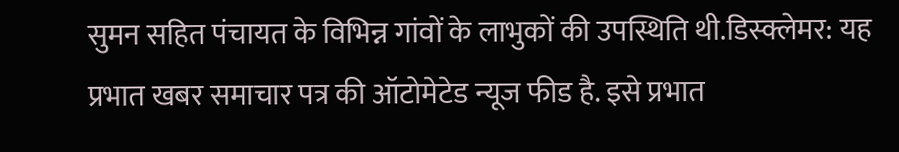सुमन सहित पंचायत के विभिन्न गांवों के लाभुकों की उपस्थिति थी.डिस्क्लेमर: यह प्रभात खबर समाचार पत्र की ऑटोमेटेड न्यूज फीड है. इसे प्रभात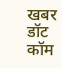खबर डॉट कॉम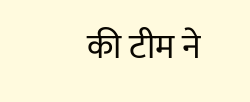की टीम ने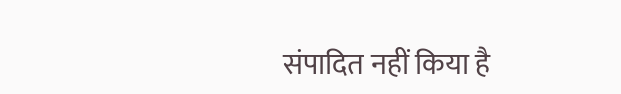संपादित नहीं किया है